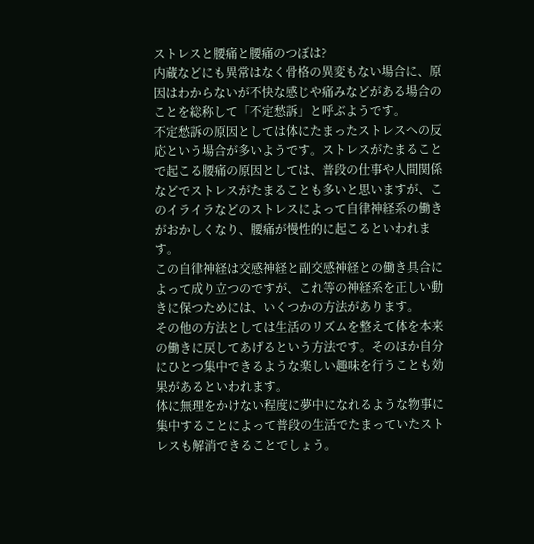ストレスと腰痛と腰痛のつぼは?
内蔵などにも異常はなく骨格の異変もない場合に、原因はわからないが不快な感じや痛みなどがある場合のことを総称して「不定愁訴」と呼ぶようです。
不定愁訴の原因としては体にたまったストレスへの反応という場合が多いようです。ストレスがたまることで起こる腰痛の原因としては、普段の仕事や人間関係などでストレスがたまることも多いと思いますが、このイライラなどのストレスによって自律神経系の働きがおかしくなり、腰痛が慢性的に起こるといわれます。
この自律神経は交感神経と副交感神経との働き具合によって成り立つのですが、これ等の神経系を正しい動きに保つためには、いくつかの方法があります。
その他の方法としては生活のリズムを整えて体を本来の働きに戻してあげるという方法です。そのほか自分にひとつ集中できるような楽しい趣味を行うことも効果があるといわれます。
体に無理をかけない程度に夢中になれるような物事に集中することによって普段の生活でたまっていたストレスも解消できることでしょう。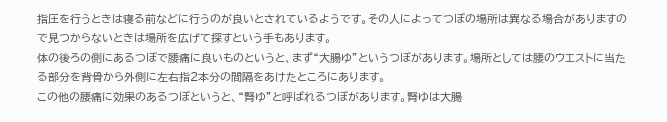指圧を行うときは寝る前などに行うのが良いとされているようです。その人によってつぼの場所は異なる場合がありますので見つからないときは場所を広げて探すという手もあります。
体の後ろの側にあるつぼで腰痛に良いものというと、まず“大腸ゆ”というつぼがあります。場所としては腰のウエストに当たる部分を背骨から外側に左右指2本分の間隔をあけたところにあります。
この他の腰痛に効果のあるつぼというと、“腎ゆ”と呼ばれるつぼがあります。腎ゆは大腸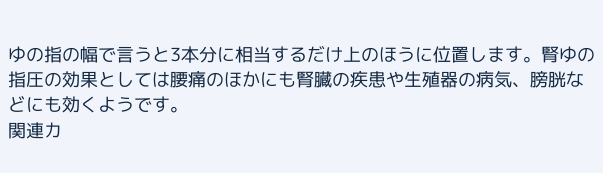ゆの指の幅で言うと3本分に相当するだけ上のほうに位置します。腎ゆの指圧の効果としては腰痛のほかにも腎臓の疾患や生殖器の病気、膀胱などにも効くようです。
関連カ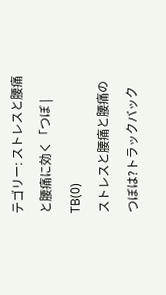テゴリー: ストレスと腰痛と腰痛に効く「つぼ | TB(0)
ストレスと腰痛と腰痛のつぼは?トラックバック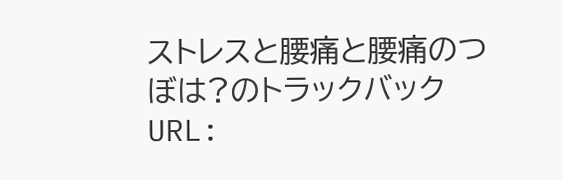ストレスと腰痛と腰痛のつぼは?のトラックバックURL: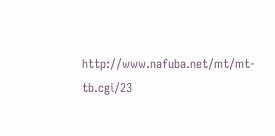http://www.nafuba.net/mt/mt-tb.cgi/23